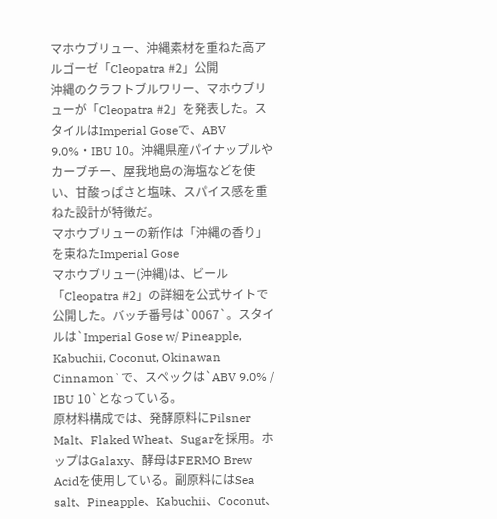マホウブリュー、沖縄素材を重ねた高アルゴーゼ「Cleopatra #2」公開
沖縄のクラフトブルワリー、マホウブリューが「Cleopatra #2」を発表した。スタイルはImperial Goseで、ABV 9.0%・IBU 10。沖縄県産パイナップルやカーブチー、屋我地島の海塩などを使い、甘酸っぱさと塩味、スパイス感を重ねた設計が特徴だ。
マホウブリューの新作は「沖縄の香り」を束ねたImperial Gose
マホウブリュー(沖縄)は、ビール「Cleopatra #2」の詳細を公式サイトで公開した。バッチ番号は`0067`。スタイルは`Imperial Gose w/ Pineapple, Kabuchii, Coconut, Okinawan Cinnamon`で、スペックは`ABV 9.0% / IBU 10`となっている。
原材料構成では、発酵原料にPilsner Malt、Flaked Wheat、Sugarを採用。ホップはGalaxy、酵母はFERMO Brew Acidを使用している。副原料にはSea salt、Pineapple、Kabuchii、Coconut、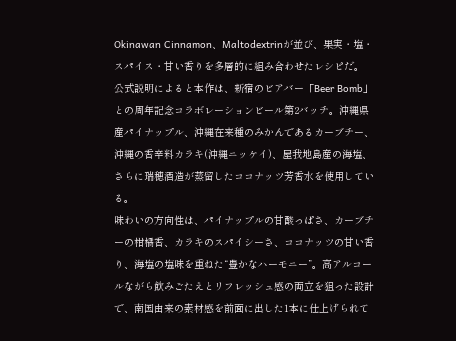Okinawan Cinnamon、Maltodextrinが並び、果実・塩・スパイス・甘い香りを多層的に組み合わせたレシピだ。
公式説明によると本作は、新宿のビアバー「Beer Bomb」との周年記念コラボレーションビール第2バッチ。沖縄県産パイナップル、沖縄在来種のみかんであるカーブチー、沖縄の香辛料カラキ(沖縄ニッケイ)、屋我地島産の海塩、さらに瑞穂酒造が蒸留したココナッツ芳香水を使用している。
味わいの方向性は、パイナップルの甘酸っぱさ、カーブチーの柑橘香、カラキのスパイシーさ、ココナッツの甘い香り、海塩の塩味を重ねた“豊かなハーモニー”。高アルコールながら飲みごたえとリフレッシュ感の両立を狙った設計で、南国由来の素材感を前面に出した1本に仕上げられて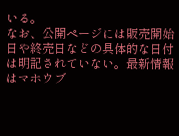いる。
なお、公開ページには販売開始日や終売日などの具体的な日付は明記されていない。最新情報はマホウブ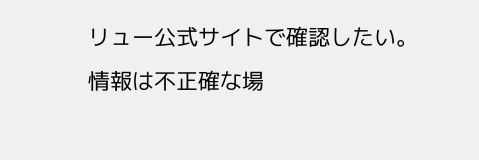リュー公式サイトで確認したい。
情報は不正確な場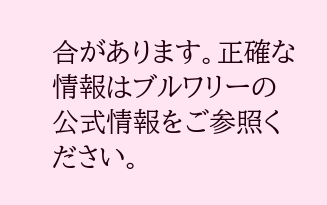合があります。正確な情報はブルワリーの公式情報をご参照ください。